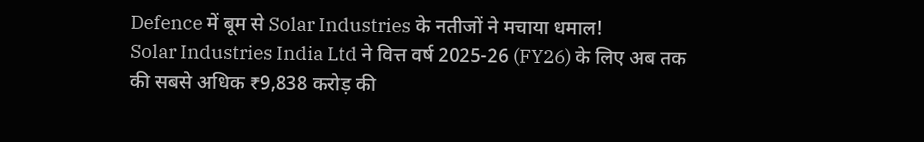Defence में बूम से Solar Industries के नतीजों ने मचाया धमाल!
Solar Industries India Ltd ने वित्त वर्ष 2025-26 (FY26) के लिए अब तक की सबसे अधिक ₹9,838 करोड़ की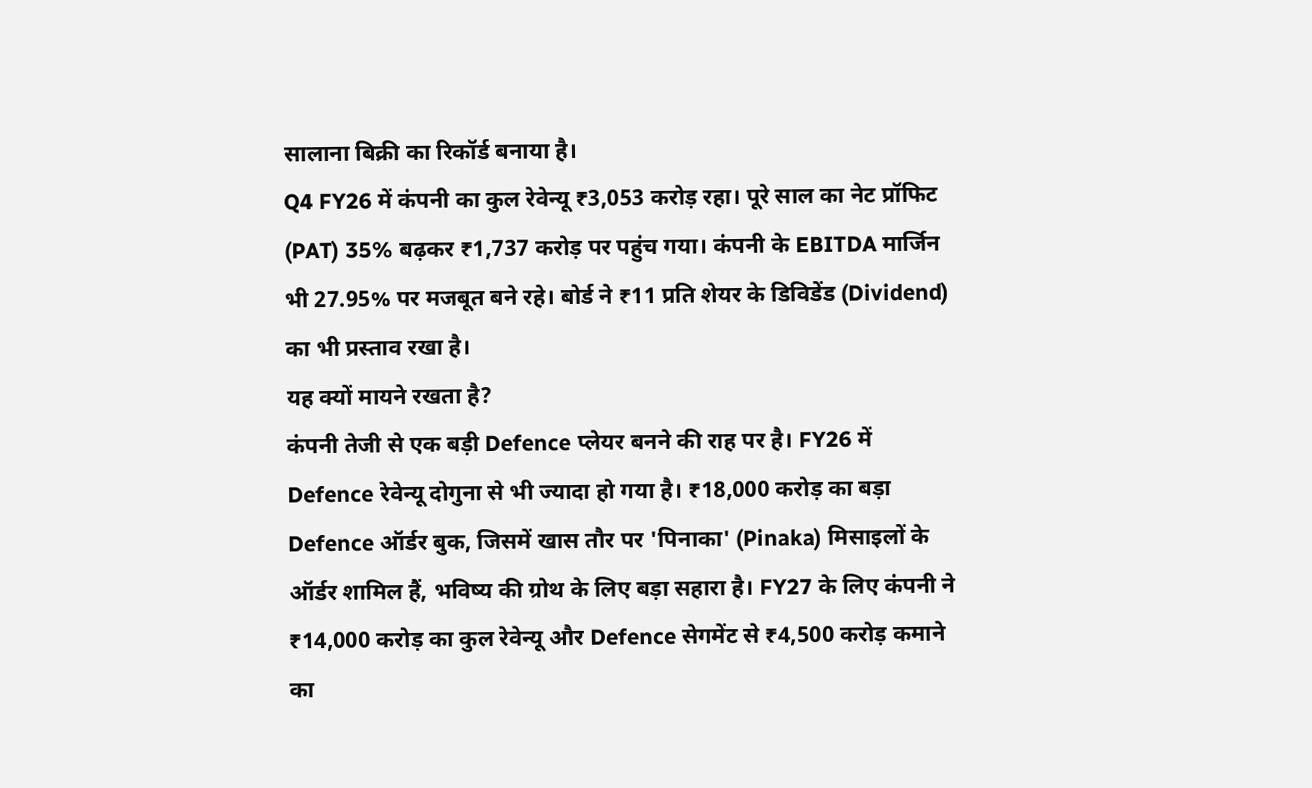सालाना बिक्री का रिकॉर्ड बनाया है।
Q4 FY26 में कंपनी का कुल रेवेन्यू ₹3,053 करोड़ रहा। पूरे साल का नेट प्रॉफिट (PAT) 35% बढ़कर ₹1,737 करोड़ पर पहुंच गया। कंपनी के EBITDA मार्जिन भी 27.95% पर मजबूत बने रहे। बोर्ड ने ₹11 प्रति शेयर के डिविडेंड (Dividend) का भी प्रस्ताव रखा है।
यह क्यों मायने रखता है?
कंपनी तेजी से एक बड़ी Defence प्लेयर बनने की राह पर है। FY26 में Defence रेवेन्यू दोगुना से भी ज्यादा हो गया है। ₹18,000 करोड़ का बड़ा Defence ऑर्डर बुक, जिसमें खास तौर पर 'पिनाका' (Pinaka) मिसाइलों के ऑर्डर शामिल हैं, भविष्य की ग्रोथ के लिए बड़ा सहारा है। FY27 के लिए कंपनी ने ₹14,000 करोड़ का कुल रेवेन्यू और Defence सेगमेंट से ₹4,500 करोड़ कमाने का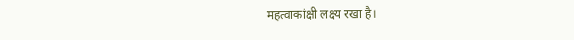महत्वाकांक्षी लक्ष्य रखा है।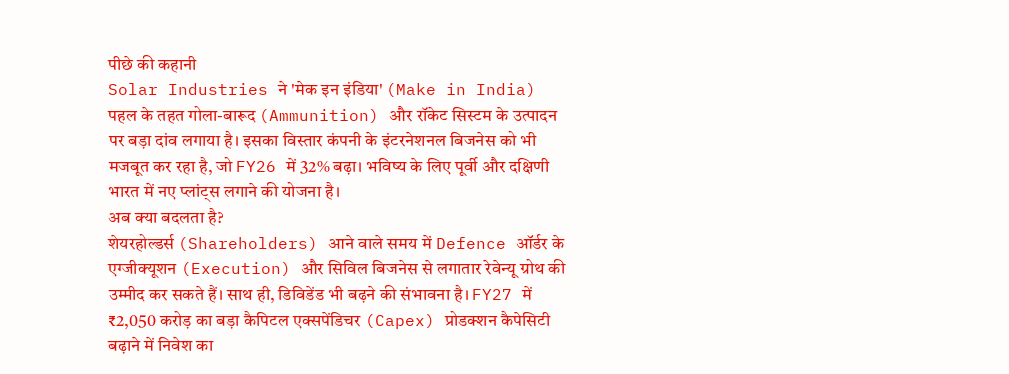पीछे की कहानी
Solar Industries ने 'मेक इन इंडिया' (Make in India) पहल के तहत गोला-बारूद (Ammunition) और रॉकेट सिस्टम के उत्पादन पर बड़ा दांव लगाया है। इसका विस्तार कंपनी के इंटरनेशनल बिजनेस को भी मजबूत कर रहा है, जो FY26 में 32% बढ़ा। भविष्य के लिए पूर्वी और दक्षिणी भारत में नए प्लांट्स लगाने की योजना है।
अब क्या बदलता है?
शेयरहोल्डर्स (Shareholders) आने वाले समय में Defence ऑर्डर के एग्जीक्यूशन (Execution) और सिविल बिजनेस से लगातार रेवेन्यू ग्रोथ की उम्मीद कर सकते हैं। साथ ही, डिविडेंड भी बढ़ने की संभावना है। FY27 में ₹2,050 करोड़ का बड़ा कैपिटल एक्सपेंडिचर (Capex) प्रोडक्शन कैपेसिटी बढ़ाने में निवेश का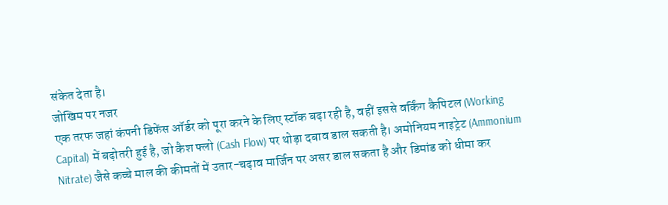संकेत देता है।
जोखिम पर नजर
एक तरफ जहां कंपनी डिफेंस ऑर्डर को पूरा करने के लिए स्टॉक बढ़ा रही है, वहीं इससे वर्किंग कैपिटल (Working Capital) में बढ़ोतरी हुई है, जो कैश फ्लो (Cash Flow) पर थोड़ा दबाव डाल सकती है। अमोनियम नाइट्रेट (Ammonium Nitrate) जैसे कच्चे माल की कीमतों में उतार-चढ़ाव मार्जिन पर असर डाल सकता है और डिमांड को धीमा कर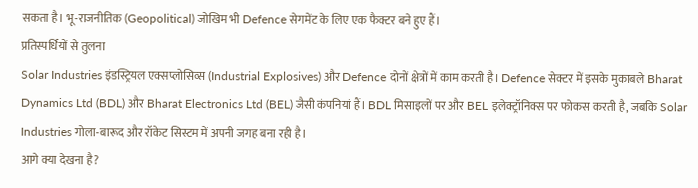सकता है। भू-राजनीतिक (Geopolitical) जोखिम भी Defence सेगमेंट के लिए एक फैक्टर बने हुए हैं।
प्रतिस्पर्धियों से तुलना
Solar Industries इंडस्ट्रियल एक्सप्लोसिव्स (Industrial Explosives) और Defence दोनों क्षेत्रों में काम करती है। Defence सेक्टर में इसके मुकाबले Bharat Dynamics Ltd (BDL) और Bharat Electronics Ltd (BEL) जैसी कंपनियां हैं। BDL मिसाइलों पर और BEL इलेक्ट्रॉनिक्स पर फोकस करती है, जबकि Solar Industries गोला-बारूद और रॉकेट सिस्टम में अपनी जगह बना रही है।
आगे क्या देखना है?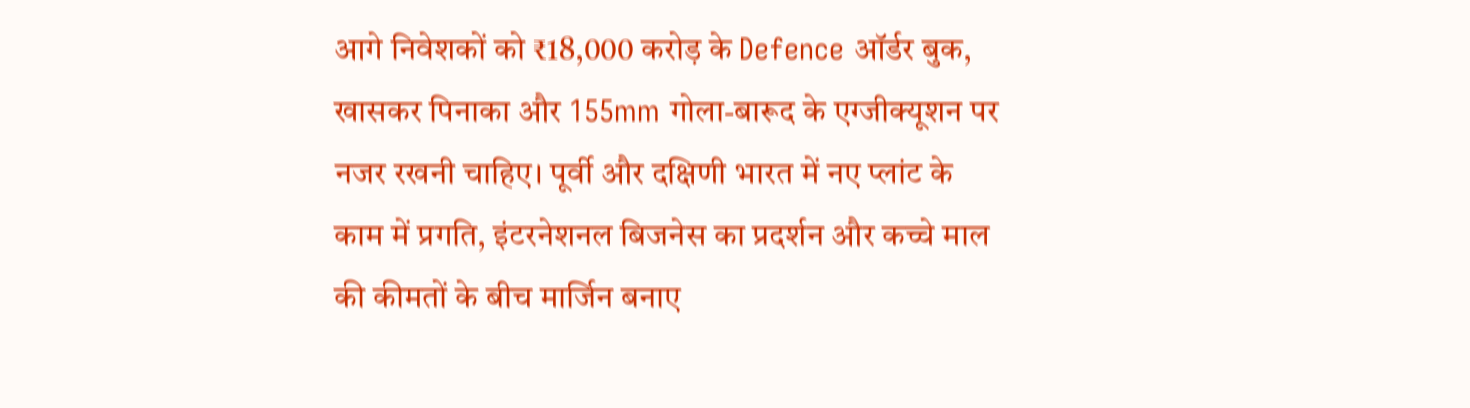आगे निवेशकों को ₹18,000 करोड़ के Defence ऑर्डर बुक, खासकर पिनाका और 155mm गोला-बारूद के एग्जीक्यूशन पर नजर रखनी चाहिए। पूर्वी और दक्षिणी भारत में नए प्लांट के काम में प्रगति, इंटरनेशनल बिजनेस का प्रदर्शन और कच्चे माल की कीमतों के बीच मार्जिन बनाए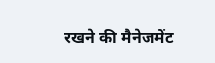रखने की मैनेजमेंट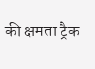की क्षमता ट्रैक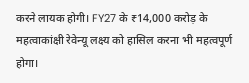करने लायक होगी। FY27 के ₹14,000 करोड़ के महत्वाकांक्षी रेवेन्यू लक्ष्य को हासिल करना भी महत्वपूर्ण होगा।